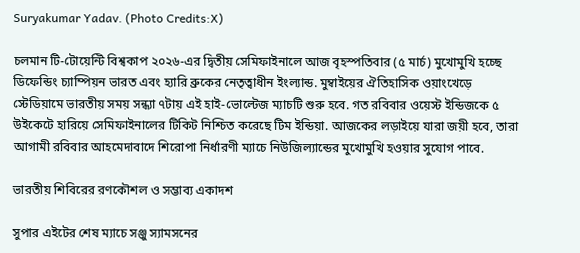Suryakumar Yadav. (Photo Credits:X)

চলমান টি-টোয়েন্টি বিশ্বকাপ ২০২৬-এর দ্বিতীয় সেমিফাইনালে আজ বৃহস্পতিবার (৫ মার্চ) মুখোমুখি হচ্ছে ডিফেন্ডিং চ্যাম্পিয়ন ভারত এবং হ্যারি ব্রুকের নেতৃত্বাধীন ইংল্যান্ড. মুম্বাইয়ের ঐতিহাসিক ওয়াংখেড়ে স্টেডিয়ামে ভারতীয় সময় সন্ধ্যা ৭টায় এই হাই-ভোল্টেজ ম্যাচটি শুরু হবে. গত রবিবার ওয়েস্ট ইন্ডিজকে ৫ উইকেটে হারিয়ে সেমিফাইনালের টিকিট নিশ্চিত করেছে টিম ইন্ডিয়া. আজকের লড়াইয়ে যারা জয়ী হবে, তারা আগামী রবিবার আহমেদাবাদে শিরোপা নির্ধারণী ম্যাচে নিউজিল্যান্ডের মুখোমুখি হওয়ার সুযোগ পাবে.

ভারতীয় শিবিরের রণকৌশল ও সম্ভাব্য একাদশ

সুপার এইটের শেষ ম্যাচে সঞ্জু স্যামসনের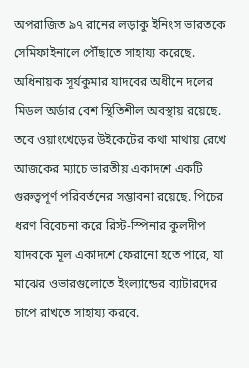অপরাজিত ৯৭ রানের লড়াকু ইনিংস ভারতকে সেমিফাইনালে পৌঁছাতে সাহায্য করেছে. অধিনায়ক সূর্যকুমার যাদবের অধীনে দলের মিডল অর্ডার বেশ স্থিতিশীল অবস্থায় রয়েছে. তবে ওয়াংখেড়ের উইকেটের কথা মাথায় রেখে আজকের ম্যাচে ভারতীয় একাদশে একটি গুরুত্বপূর্ণ পরিবর্তনের সম্ভাবনা রয়েছে. পিচের ধরণ বিবেচনা করে রিস্ট-স্পিনার কুলদীপ যাদবকে মূল একাদশে ফেরানো হতে পারে, যা মাঝের ওভারগুলোতে ইংল্যান্ডের ব্যাটারদের চাপে রাখতে সাহায্য করবে.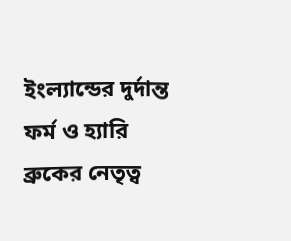ইংল্যান্ডের দুর্দান্ত ফর্ম ও হ্যারি ব্রুকের নেতৃত্ব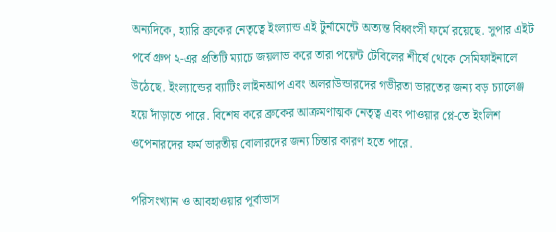অন্যদিকে, হ্যারি ব্রুকের নেতৃত্বে ইংল্যান্ড এই টুর্নামেন্টে অত্যন্ত বিধ্বংসী ফর্মে রয়েছে. সুপার এইট পর্বে গ্রুপ ২-এর প্রতিটি ম্যাচে জয়লাভ করে তারা পয়েন্ট টেবিলের শীর্ষে থেকে সেমিফাইনালে উঠেছে. ইংল্যান্ডের ব্যাটিং লাইনআপ এবং অলরাউন্ডারদের গভীরতা ভারতের জন্য বড় চ্যালেঞ্জ হয়ে দাঁড়াতে পারে. বিশেষ করে ব্রুকের আক্রমণাত্মক নেতৃত্ব এবং পাওয়ার প্লে-তে ইংলিশ ওপেনারদের ফর্ম ভারতীয় বোলারদের জন্য চিন্তার কারণ হতে পারে.

পরিসংখ্যান ও আবহাওয়ার পূর্বাভাস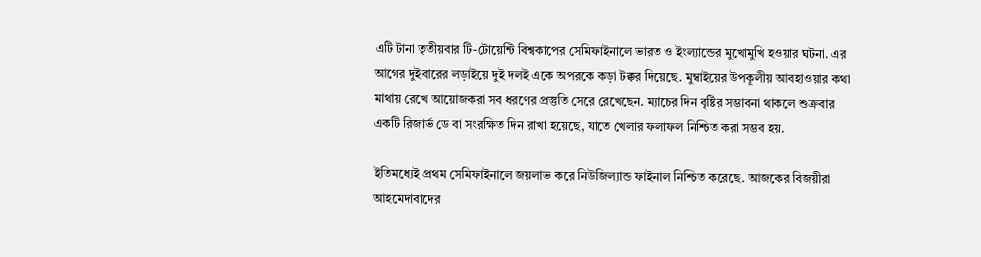এটি টানা তৃতীয়বার টি-টোয়েন্টি বিশ্বকাপের সেমিফাইনালে ভারত ও ইংল্যান্ডের মুখোমুখি হওয়ার ঘটনা. এর আগের দুইবারের লড়াইয়ে দুই দলই একে অপরকে কড়া টক্কর দিয়েছে. মুম্বাইয়ের উপকূলীয় আবহাওয়ার কথা মাথায় রেখে আয়োজকরা সব ধরণের প্রস্তুতি সেরে রেখেছেন. ম্যাচের দিন বৃষ্টির সম্ভাবনা থাকলে শুক্রবার একটি রিজার্ভ ডে বা সংরক্ষিত দিন রাখা হয়েছে, যাতে খেলার ফলাফল নিশ্চিত করা সম্ভব হয়.

ইতিমধ্যেই প্রথম সেমিফাইনালে জয়লাভ করে নিউজিল্যান্ড ফাইনাল নিশ্চিত করেছে. আজকের বিজয়ীরা আহমেদাবাদের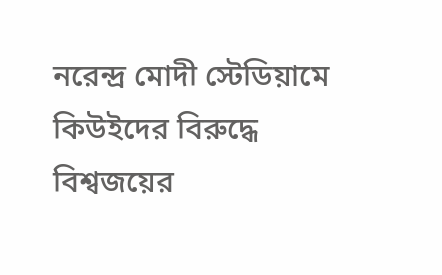নরেন্দ্র মোদী স্টেডিয়ামে কিউইদের বিরুদ্ধে বিশ্বজয়ের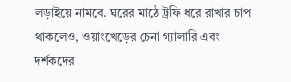লড়াইয়ে নামবে. ঘরের মাঠে ট্রফি ধরে রাখার চাপ থাকলেও, ওয়াংখেড়ের চেনা গ্যালারি এবং দর্শকদের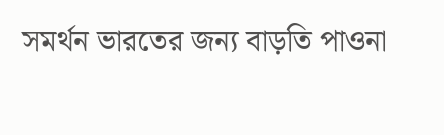সমর্থন ভারতের জন্য বাড়তি পাওনা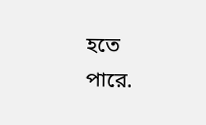হতে পারে.